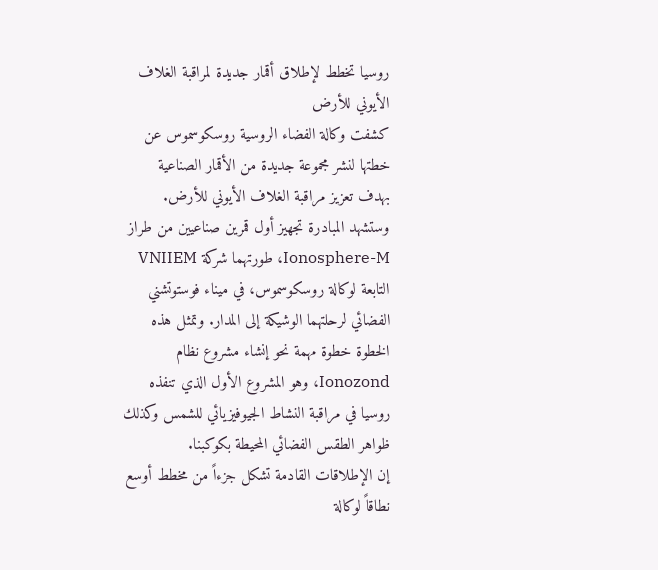روسيا تخطط لإطلاق أقمار جديدة لمراقبة الغلاف الأيوني للأرض
كشفت وكالة الفضاء الروسية روسكوسموس عن خطتها لنشر مجموعة جديدة من الأقمار الصناعية بهدف تعزيز مراقبة الغلاف الأيوني للأرض. وستشهد المبادرة تجهيز أول قمرين صناعيين من طراز Ionosphere-M، طورتهما شركة VNIIEM التابعة لوكالة روسكوسموس، في ميناء فوستوتشني الفضائي لرحلتهما الوشيكة إلى المدار. وتمثل هذه الخطوة خطوة مهمة نحو إنشاء مشروع نظام Ionozond، وهو المشروع الأول الذي تنفذه روسيا في مراقبة النشاط الجيوفيزيائي للشمس وكذلك ظواهر الطقس الفضائي المحيطة بكوكبنا.
إن الإطلاقات القادمة تشكل جزءاً من مخطط أوسع نطاقاً لوكالة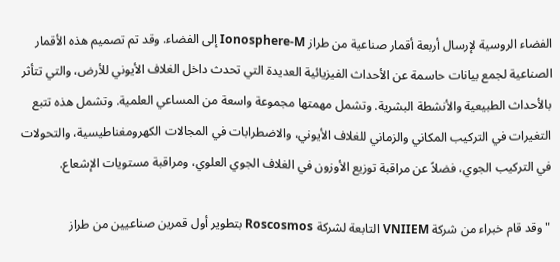الفضاء الروسية لإرسال أربعة أقمار صناعية من طراز Ionosphere-M إلى الفضاء. وقد تم تصميم هذه الأقمار الصناعية لجمع بيانات حاسمة عن الأحداث الفيزيائية العديدة التي تحدث داخل الغلاف الأيوني للأرض، والتي تتأثر بالأحداث الطبيعية والأنشطة البشرية. وتشمل مهمتها مجموعة واسعة من المساعي العلمية. وتشمل هذه تتبع التغيرات في التركيب المكاني والزماني للغلاف الأيوني، والاضطرابات في المجالات الكهرومغناطيسية، والتحولات في التركيب الجوي، فضلاً عن مراقبة توزيع الأوزون في الغلاف الجوي العلوي، ومراقبة مستويات الإشعاع.

"وقد قام خبراء من شركة VNIIEM التابعة لشركة Roscosmos بتطوير أول قمرين صناعيين من طراز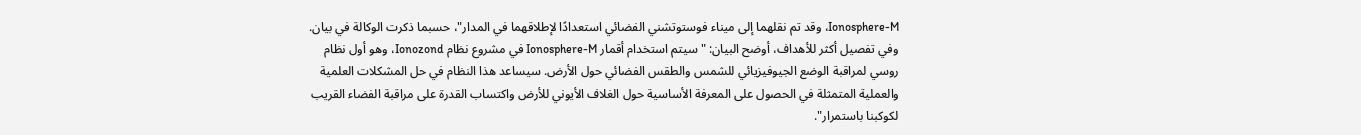Ionosphere-M، وقد تم نقلهما إلى ميناء فوستوتشني الفضائي استعدادًا لإطلاقهما في المدار"، حسبما ذكرت الوكالة في بيان. وفي تفصيل أكثر للأهداف، أوضح البيان: "سيتم استخدام أقمار Ionosphere-M في مشروع نظام Ionozond، وهو أول نظام روسي لمراقبة الوضع الجيوفيزيائي للشمس والطقس الفضائي حول الأرض. سيساعد هذا النظام في حل المشكلات العلمية والعملية المتمثلة في الحصول على المعرفة الأساسية حول الغلاف الأيوني للأرض واكتساب القدرة على مراقبة الفضاء القريب لكوكبنا باستمرار".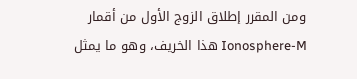ومن المقرر إطلاق الزوج الأول من أقمار Ionosphere-M هذا الخريف، وهو ما يمثل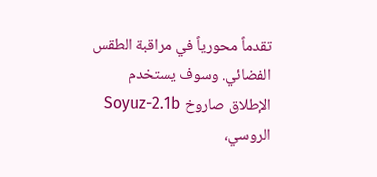تقدماً محورياً في مراقبة الطقس الفضائي. وسوف يستخدم الإطلاق صاروخ Soyuz-2.1b الروسي،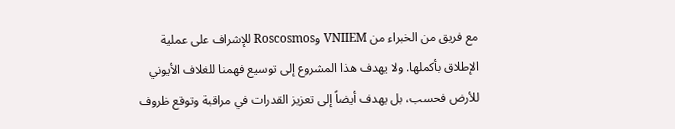مع فريق من الخبراء من VNIIEM وRoscosmos للإشراف على عملية الإطلاق بأكملها. ولا يهدف هذا المشروع إلى توسيع فهمنا للغلاف الأيوني للأرض فحسب، بل يهدف أيضاً إلى تعزيز القدرات في مراقبة وتوقع ظروف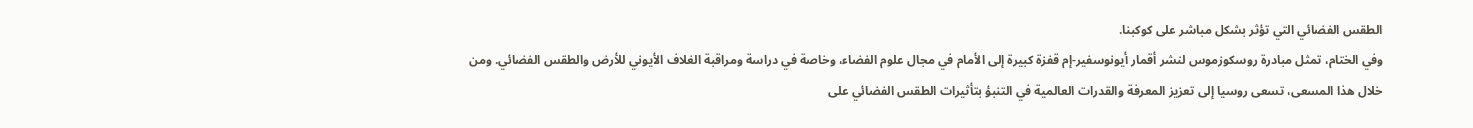الطقس الفضائي التي تؤثر بشكل مباشر على كوكبنا.
وفي الختام، تمثل مبادرة روسكوزموس لنشر أقمار أيونوسفير-إم قفزة كبيرة إلى الأمام في مجال علوم الفضاء، وخاصة في دراسة ومراقبة الغلاف الأيوني للأرض والطقس الفضائي. ومن خلال هذا المسعى، تسعى روسيا إلى تعزيز المعرفة والقدرات العالمية في التنبؤ بتأثيرات الطقس الفضائي على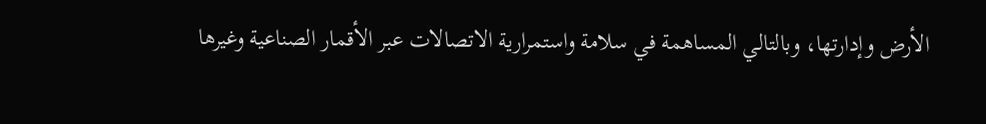الأرض وإدارتها، وبالتالي المساهمة في سلامة واستمرارية الاتصالات عبر الأقمار الصناعية وغيرها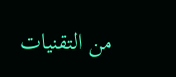من التقنيات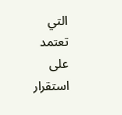التي تعتمد على استقرار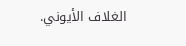الغلاف الأيوني.